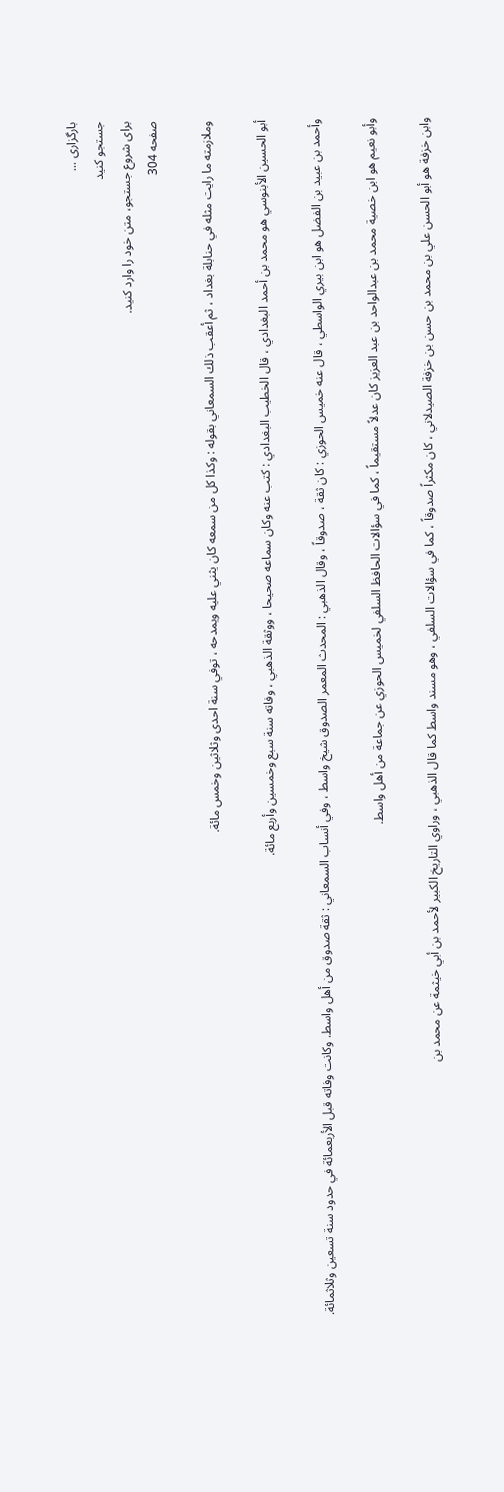بارگزاری ...
جستجو کنید
برای شروع جستجو، متن خود را وارد کنید.
صفحه 304

وملازمته ما رايت مثله في حنابلة بغداد ، ثم أعقب ذلك السمعاني بقوله : وكذا كل من سمعه كان يثني عليه ويمدحه ، توفي سنة احدى وثلاثين وخمس مائة.

أبو الحسين الأبنوسي هو محمد بن أحمد البغدادي ، قال الخطيب البغدادي : كتب عنه وكان سماعه صحيحا ، ووثقة الذهبي ، وفاته سنة سبع وخمسين وأربع مائة.

وأحمد بن عبيد بن الفضل هو ابن بيري الواسطي ، قال عنه خميس الحوزي : كان ثقة ، صدوقاً ، وقال الذهبي : المحدث المعمر الصدوق شيخ واسط ، وفي أنساب السمعاني : ثقة صدوق من أهل واسط. وكانت وفاته قبل الأربعمائة في حدود سنة تسعين وثلاثمائة.

وأبو نعيم هو ابن خصية محمد بن عبدالواحد بن عبد العزيز كان عدلاً مستقيماً ، كما في سؤالات الحافظ السلفي لخميس الحوزي عن جماعة من أهل واسط.

وابن خزفة هو أبو الحسن علي بن محمد بن حسن بن خزفة الصيدلاني ، كان مكثراً صدوقاً ، كما في سؤالات السلفي ، وهو مسند واسط كما قال الذهبي ، وراوي التاريخ الكبير لأحمد بن أبي خيثمة عن محمد بن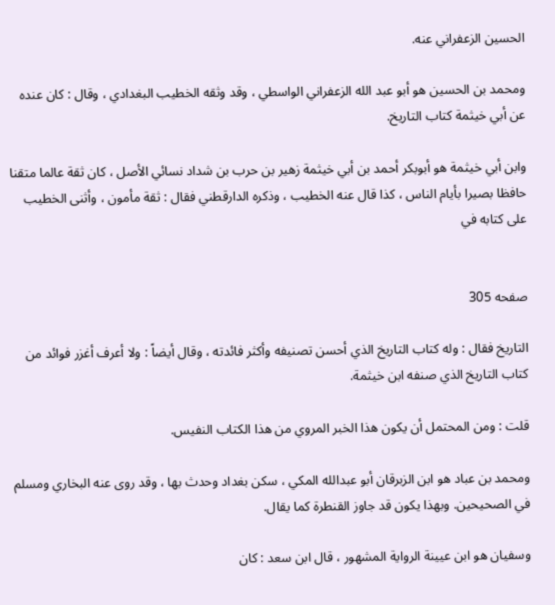الحسين الزعفراني عنه.

ومحمد بن الحسين هو أبو عبد الله الزعفراني الواسطي ، وقد وثقه الخطيب البغدادي ، وقال : كان عنده عن أبي خيثمة كتاب التاريخ.

وابن أبي خيثمة هو أبوبكر أحمد بن أبي خيثمة زهير بن حرب بن شداد نسائي الأصل ، كان ثقة عالما متقنا حافظا بصيرا بأيام الناس ، كذا قال عنه الخطيب ، وذكره الدارقطني فقال : ثقة مأمون ، وأثنى الخطيب على كتابه في


صفحه 305

التاريخ فقال : وله كتاب التاريخ الذي أحسن تصنيفه وأكثر فائدته ، وقال أيضاً : ولا أعرف أغزر فوائد من كتاب التاريخ الذي صنفه ابن خيثمة.

قلت : ومن المحتمل أن يكون هذا الخبر المروي من هذا الكتاب النفيس.

ومحمد بن عباد هو ابن الزبرقان أبو عبدالله المكي ، سكن بغداد وحدث بها ، وقد روى عنه البخاري ومسلم في الصحيحين. وبهذا يكون قد جاوز القنطرة كما يقال.

وسفيان هو ابن عيينة الرواية المشهور ، قال ابن سعد : كان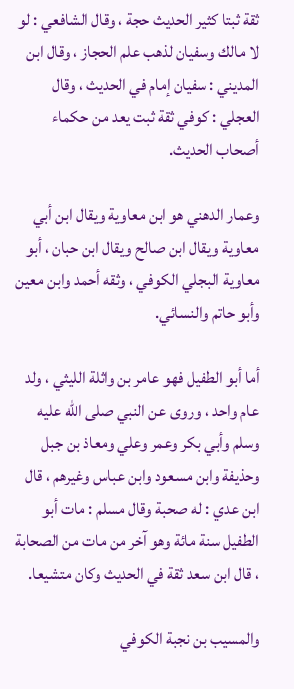ثقة ثبتا كثير الحديث حجة ، وقال الشافعي : لو لا مالك وسفيان لذهب علم الحجاز ، وقال ابن المديني : سفيان إمام في الحديث ، وقال العجلي : كوفي ثقة ثبت يعد من حكماء أصحاب الحديث.

وعمار الدهني هو ابن معاوية ويقال ابن أبي معاوية ويقال ابن صالح ويقال ابن حبان ، أبو معاوية البجلي الكوفي ، وثقه أحمد وابن معين وأبو حاتم والنسائي.

أما أبو الطفيل فهو عامر بن واثلة الليثي ، ولد عام واحد ، وروى عن النبي صلى الله عليه وسلم وأبي بكر وعمر وعلي ومعاذ بن جبل وحذيفة وابن مسعود وابن عباس وغيرهم ، قال ابن عدي : له صحبة وقال مسلم : مات أبو الطفيل سنة مائة وهو آخر من مات من الصحابة ، قال ابن سعد ثقة في الحديث وكان متشيعا.

والمسيب بن نجبة الكوفي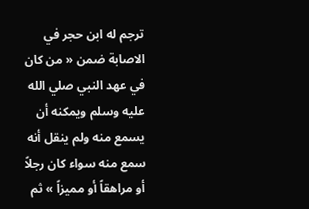ترجم له ابن حجر في الاصابة ضمن « من كان في عهد النبي صلي الله عليه وسلم ويمكنه أن يسمع منه ولم ينقل أنه سمع منه سواء كان رجلاً أو مراهقاً أو مميزاً » ثم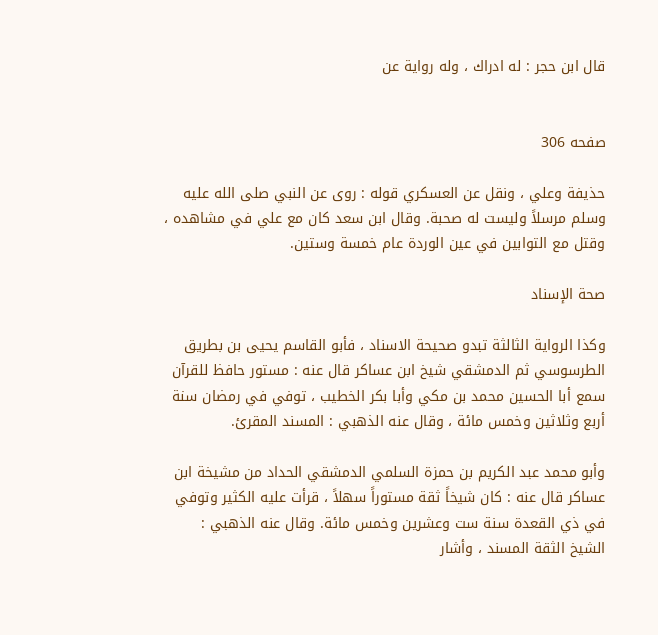قال ابن حجر : له ادراك ، وله رواية عن


صفحه 306

حذيفة وعلي ، ونقل عن العسكري قوله : روى عن النبي صلى الله عليه وسلم مرسلاً وليست له صحبة. وقال ابن سعد كان مع علي في مشاهده ، وقتل مع التوابين في عين الوردة عام خمسة وستين.

صحة الإسناد

وكذا الرواية الثالثة تبدو صحيحة الاسناد ، فأبو القاسم يحيى بن بطريق الطرسوسي ثم الدمشقي شيخ ابن عساكر قال عنه : مستور حافظ للقرآن سمع أبا الحسين محمد بن مكي وأبا بكر الخطيب ، توفي في رمضان سنة أربع وثلاثين وخمس مائة ، وقال عنه الذهبي : المسند المقرئ.

وأبو محمد عبد الكريم بن حمزة السلمي الدمشقي الحداد من مشيخة ابن عساكر قال عنه : كان شيخاً ثقة مستوراً سهلاً ، قرأت عليه الكثير وتوفي في ذي القعدة سنة ست وعشرين وخمس مائة. وقال عنه الذهبي : الشيخ الثقة المسند ، وأشار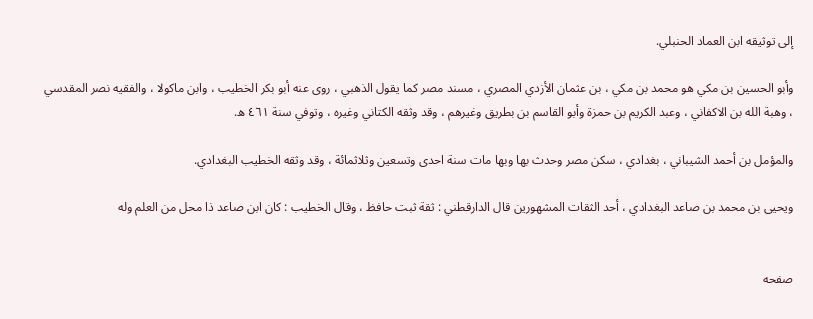إلى توثيقه ابن العماد الحنبلي.

وأبو الحسين بن مكي هو محمد بن مكي ، بن عثمان الأزدي المصري ، مسند مصر كما يقول الذهبي ، روى عنه أبو بكر الخطيب ، وابن ماكولا ، والفقيه نصر المقدسي ، وهبة الله بن الاكفاني ، وعبد الكريم بن حمزة وأبو القاسم بن بطريق وغيرهم ، وقد وثقه الكتاني وغيره ، وتوفي سنة ٤٦١ ه‌.

والمؤمل بن أحمد الشيباني ، بغدادي ، سكن مصر وحدث بها وبها مات سنة احدى وتسعين وثلاثمائة ، وقد وثقه الخطيب البغدادي.

ويحيى بن محمد بن صاعد البغدادي ، أحد الثقات المشهورين قال الدارقطني : ثقة ثبت حافظ ، وقال الخطيب : كان ابن صاعد ذا محل من العلم وله


صفحه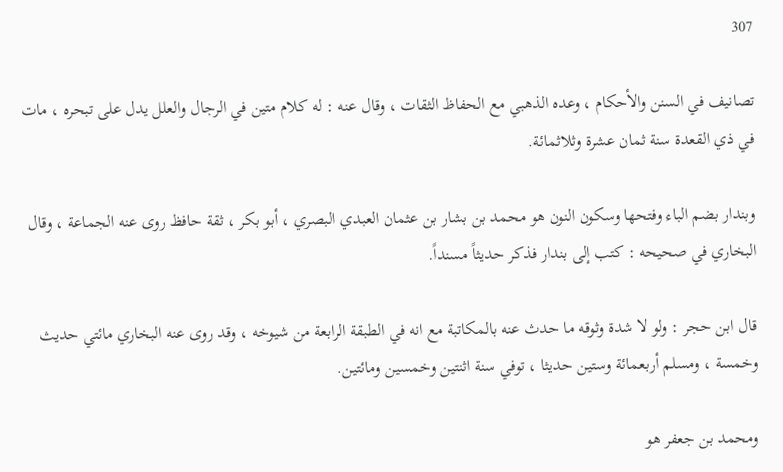307

تصانيف في السنن والأحكام ، وعده الذهبي مع الحفاظ الثقات ، وقال عنه : له كلام متين في الرجال والعلل يدل على تبحره ، مات في ذي القعدة سنة ثمان عشرة وثلاثمائة.

وبندار بضم الباء وفتحها وسكون النون هو محمد بن بشار بن عثمان العبدي البصري ، أبو بكر ، ثقة حافظ روى عنه الجماعة ، وقال البخاري في صحيحه : كتب إلى بندار فذكر حديثاً مسنداً.

قال ابن حجر : ولو لا شدة وثوقه ما حدث عنه بالمكاتبة مع انه في الطبقة الرابعة من شيوخه ، وقد روى عنه البخاري مائتي حديث وخمسة ، ومسلم أربعمائة وستين حديثا ، توفي سنة اثنتين وخمسين ومائتين.

ومحمد بن جعفر هو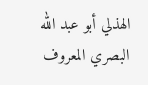الهذلي أبو عبد الله البصري المعروف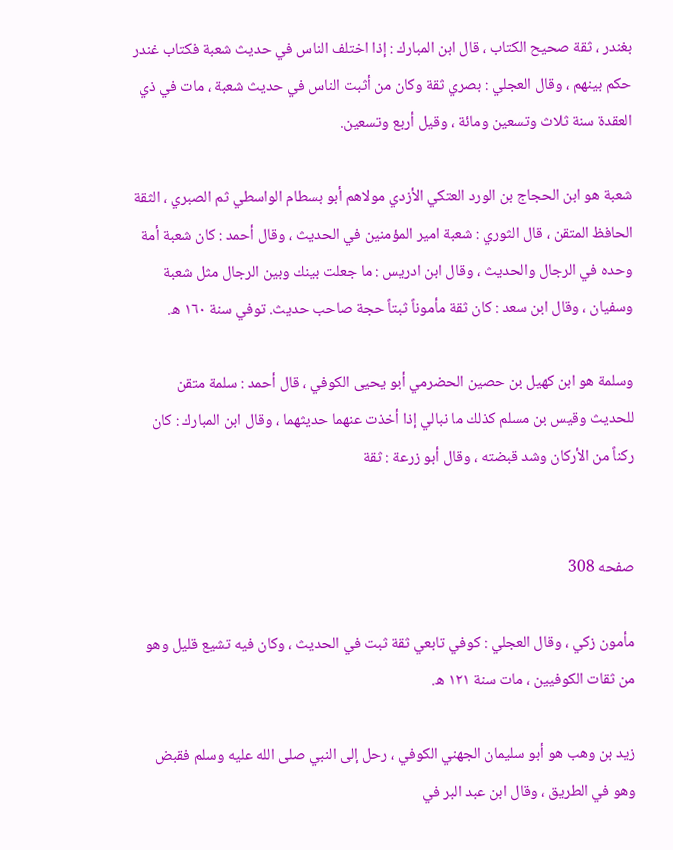بغندر ، ثقة صحيح الكتاب ، قال ابن المبارك : إذا اختلف الناس في حديث شعبة فكتاب غندر حكم بينهم ، وقال العجلي : بصري ثقة وكان من أثبت الناس في حديث شعبة ، مات في ذي العقدة سنة ثلاث وتسعين ومائة ، وقيل أربع وتسعين.

شعبة هو ابن الحجاج بن الورد العتكي الأزدي مولاهم أبو بسطام الواسطي ثم الصبري ، الثقة الحافظ المتقن ، قال الثوري : شعبة امير المؤمنين في الحديث ، وقال أحمد : كان شعبة أمة وحده في الرجال والحديث ، وقال ابن ادريس : ما جعلت بينك وبين الرجال مثل شعبة وسفيان ، وقال ابن سعد : كان ثقة مأموناً ثبتاً حجة صاحب حديث. توفي سنة ١٦٠ ه‌.

وسلمة هو ابن كهيل بن حصين الحضرمي أبو يحيى الكوفي ، قال أحمد : سلمة متقن للحديث وقيس بن مسلم كذلك ما نبالي إذا أخذت عنهما حديثهما ، وقال ابن المبارك : كان ركناً من الأركان وشد قبضته ، وقال أبو زرعة : ثقة


صفحه 308

مأمون زكي ، وقال العجلي : كوفي تابعي ثقة ثبت في الحديث ، وكان فيه تشيع قليل وهو من ثقات الكوفيين ، مات سنة ١٢١ ه‌.

زيد بن وهب هو أبو سليمان الجهني الكوفي ، رحل إلى النبي صلى الله عليه وسلم فقبض وهو في الطريق ، وقال ابن عبد البر في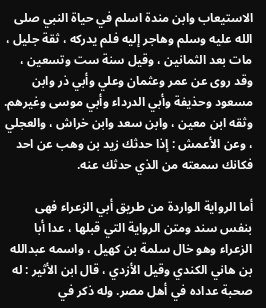الاستيعاب وابن مندة اسلم في حياة النبي صلى الله عليه وسلم وهاجر إليه فلم يدركه ، ثقة جليل ، مات بعد الثمانين ، وقيل سنة ست وتسعين ، وقد روى عن عمر وعثمان وعلي وأبي ذر وابن مسعود وحذيفة وأبي الدرداء وأبي موسى وغيرهم. وثقه ابن معين ، وابن سعد وابن خراش ، والعجلي ، وعن الأعمش : إذا حدثك زيد بن وهب عن احد فكانك سمعته من الذي حدثك عنه.

أما الرواية الواردة من طريق أبي الزعراء فهى بنفس سند ومتن الرواية التي قبلها ، عدا أبا الزعراء وهو خال سلمة بن كهيل ، واسمه عبدالله بن هاني الكندي وقيل الأزدي ، قال ابن الأثير : له صحبة عداده في أهل مصر. وله ذكر في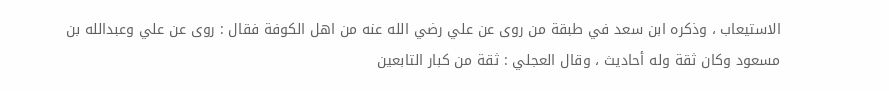الاستيعاب ، وذكره ابن سعد في طبقة من روى عن علي رضي الله عنه من اهل الكوفة فقال : روى عن علي وعبدالله بن مسعود وكان ثقة وله أحاديث ، وقال العجلي : ثقة من كبار التابعين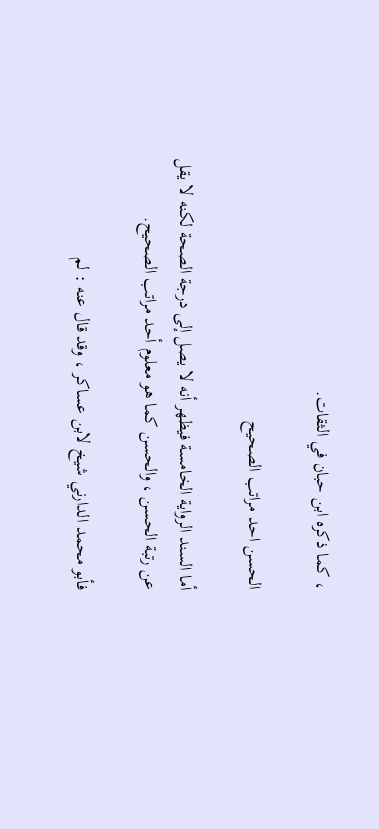، كما ذكره ابن حبان في الثقات.

الحسن احد مراتب الصحيح

أما السند الرواية الخامسة فيظهر أنه لا يصل إلى درجة الصحة لكنه لا يقل عن رتبة الحسن ، والحسن كما هو معلوم أحد مراتب الصحيح.

فأبو محمد الدارني شيخ لابن عساكر ، وقد قال عنه : لم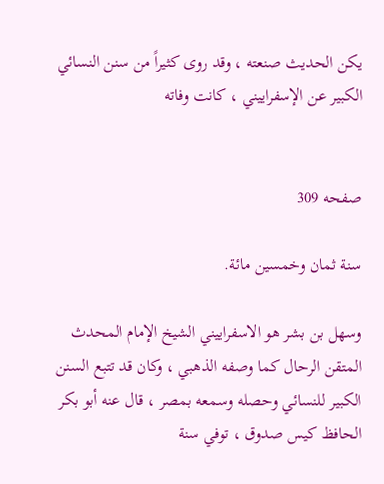يكن الحديث صنعته ، وقد روى كثيراً من سنن النسائي الكبير عن الإسفراييني ، كانت وفاته


صفحه 309

سنة ثمان وخمسين مائة.

وسهل بن بشر هو الاسفراييني الشيخ الإمام المحدث المتقن الرحال كما وصفه الذهبي ، وكان قد تتبع السنن الكبير للنسائي وحصله وسمعه بمصر ، قال عنه أبو بكر الحافظ كيس صدوق ، توفي سنة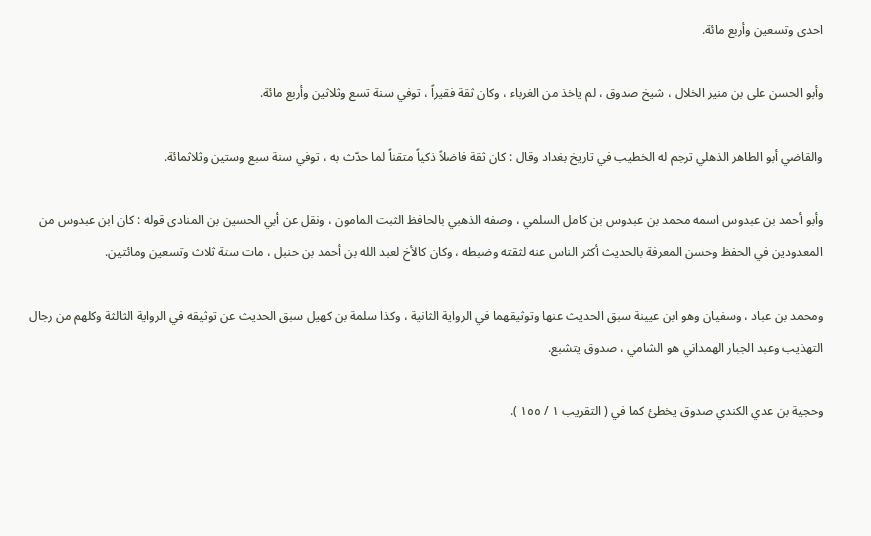احدى وتسعين وأربع مائة.

وأبو الحسن على بن منير الخلال ، شيخ صدوق ، لم ياخذ من الغرباء ، وكان ثقة فقيراً ، توفي سنة تسع وثلاثين وأربع مائة.

والقاضي أبو الطاهر الذهلي ترجم له الخطيب في تاريخ بغداد وقال : كان ثقة فاضلاً ذكياً متقناً لما حدّث به ، توفي سنة سبع وستين وثلاثمائة.

وأبو أحمد بن عبدوس اسمه محمد بن عبدوس بن كامل السلمي ، وصفه الذهبي بالحافظ الثبت المامون ، ونقل عن أبي الحسين بن المنادى قوله : كان ابن عبدوس من المعدودين في الحفظ وحسن المعرفة بالحديث أكثر الناس عنه لثقته وضبطه ، وكان كالأخ لعبد الله بن أحمد بن حنبل ، مات سنة ثلاث وتسعين ومائتين.

ومحمد بن عباد ، وسفيان وهو ابن عيينة سبق الحديث عنها وتوثيقهما في الرواية الثانية ، وكذا سلمة بن كهيل سبق الحديث عن توثيقه في الرواية الثالثة وكلهم من رجال التهذيب وعبد الجبار الهمداني هو الشامي ، صدوق يتشبع.

وحجية بن عدي الكندي صدوق يخطئ كما في ( التقريب ١ / ١٥٥ ).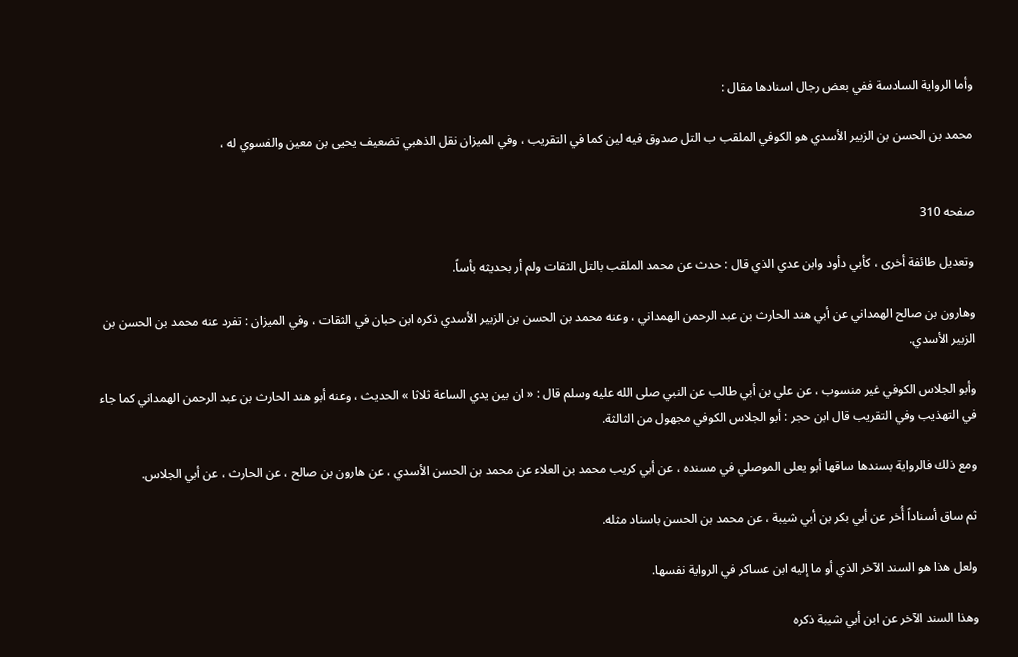وأما الرواية السادسة ففي بعض رجال اسنادها مقال :

محمد بن الحسن بن الزبير الأسدي هو الكوفي الملقب ب‌ التل صدوق فيه لين كما في التقريب ، وفي الميزان نقل الذهبي تضعيف يحيى بن معين والفسوي له ،


صفحه 310

وتعديل طائفة أخرى ، كأبي دأود وابن عدي الذي قال : حدث عن محمد الملقب بالتل الثقات ولم أر بحديثه بأساً.

وهارون بن صالح الهمداني عن أبي هند الحارث بن عبد الرحمن الهمداني ، وعنه محمد بن الحسن بن الزبير الأسدي ذكره ابن حبان في الثقات ، وفي الميزان : تفرد عنه محمد بن الحسن بن الزبير الأسدي.

وأبو الجلاس الكوفي غير منسوب ، عن علي بن أبي طالب عن النبي صلى الله عليه وسلم قال : « ان بين يدي الساعة ثلاثا » الحديث ، وعنه أبو هند الحارث بن عبد الرحمن الهمداني كما جاء في التهذيب وفي التقريب قال ابن حجر : أبو الجلاس الكوفي مجهول من الثالثة.

ومع ذلك فالرواية بسندها ساقها أبو يعلى الموصلي في مسنده ، عن أبي كريب محمد بن العلاء عن محمد بن الحسن الأسدي ، عن هارون بن صالح ، عن الحارث ، عن أبي الجلاس.

ثم ساق أسناداً أُخر عن أبي بكر بن أبي شيبة ، عن محمد بن الحسن باسناد مثله.

ولعل هذا هو السند الآخر الذي أو ما إليه ابن عساكر في الرواية نفسها.

وهذا السند الآخر عن ابن أبي شيبة ذكره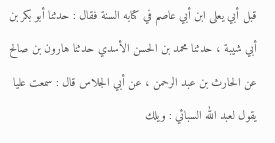قبل أبي يعلى ابن أبي عاصم في كتابه السنة فقال : حدثنا أبو بكر بن أبي شيبة ، حدثنا محمد بن الحسن الأسدي حدثنا هارون بن صالح عن الحارث بن عبد الرحمن ، عن أبي الجلاس قال : سمعت عليا يقول لعبد الله السبائي : ويلك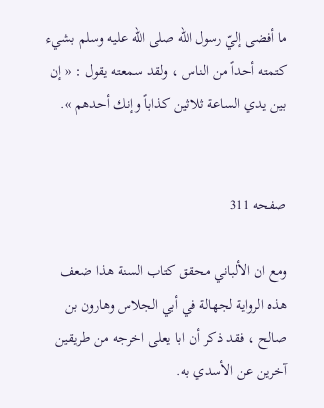ما أفضى إليّ رسول الله صلى الله عليه وسلم بشيء كتمته أحداً من الناس ، ولقد سمعته يقول : « إن بين يدي الساعة ثلاثين كذاباً وإنك أحدهم ».


صفحه 311

ومع ان الألباني محقق كتاب السنة هذا ضعف هذه الرواية لجهالة في أبي الجلاس وهارون بن صالح ، فقد ذكر أن ابا يعلى اخرجه من طريقين آخرين عن الأسدي به.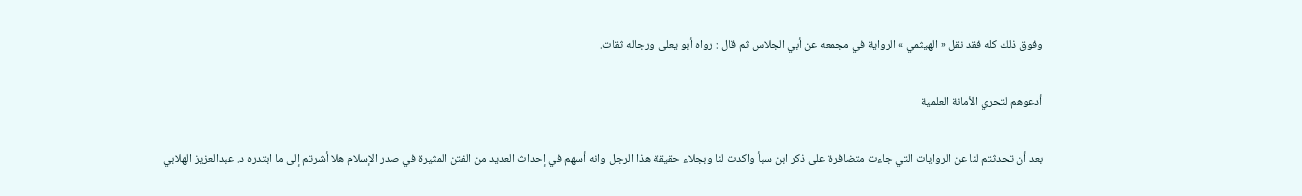وفوق ذلك كله فقد نقل « الهيثمي » الرواية في مجمعه عن أبي الجلاس ثم قال : رواه أبو يعلى ورجاله ثقات.

أدعوهم لتحري الأمانة العلمية

بعد أن تحدثتم لنا عن الروايات التي جاءت متضافرة على ذكر ابن سبأ واكدت لنا وبجلاء حقيقة هذا الرجل وانه أسهم في إحداث العديد من الفتن المثيرة في صدر الإسلام هلا أشرتم إلى ما ابتدره د. عبدالعزيز الهلابي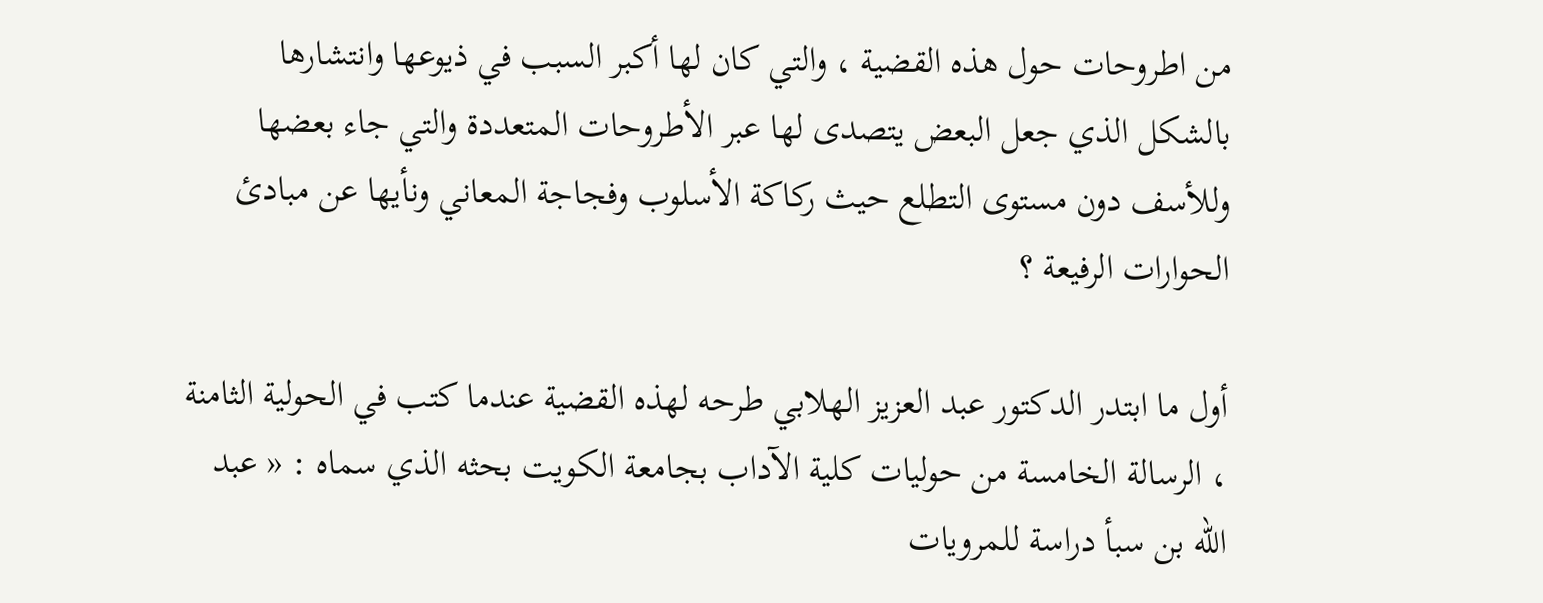من اطروحات حول هذه القضية ، والتي كان لها أكبر السبب في ذيوعها وانتشارها بالشكل الذي جعل البعض يتصدى لها عبر الأطروحات المتعددة والتي جاء بعضها وللأسف دون مستوى التطلع حيث ركاكة الأسلوب وفجاجة المعاني ونأيها عن مبادئ الحوارات الرفيعة ؟

أول ما ابتدر الدكتور عبد العزيز الهلابي طرحه لهذه القضية عندما كتب في الحولية الثامنة ، الرسالة الخامسة من حوليات كلية الآداب بجامعة الكويت بحثه الذي سماه : « عبد الله بن سبأ دراسة للمرويات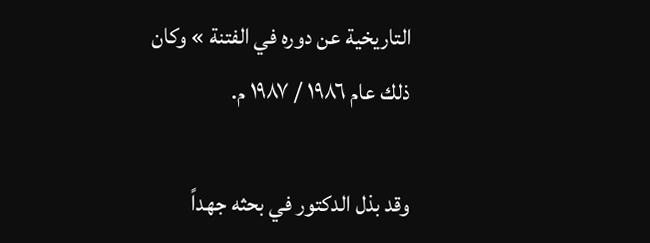التاريخية عن دوره في الفتنة » وكان ذلك عام ١٩٨٦ / ١٩٨٧ م.

وقد بذل الدكتور في بحثه جهداً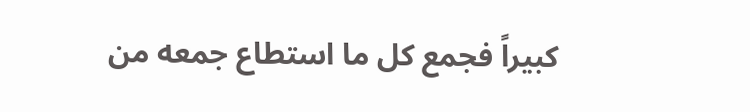كبيراً فجمع كل ما استطاع جمعه من